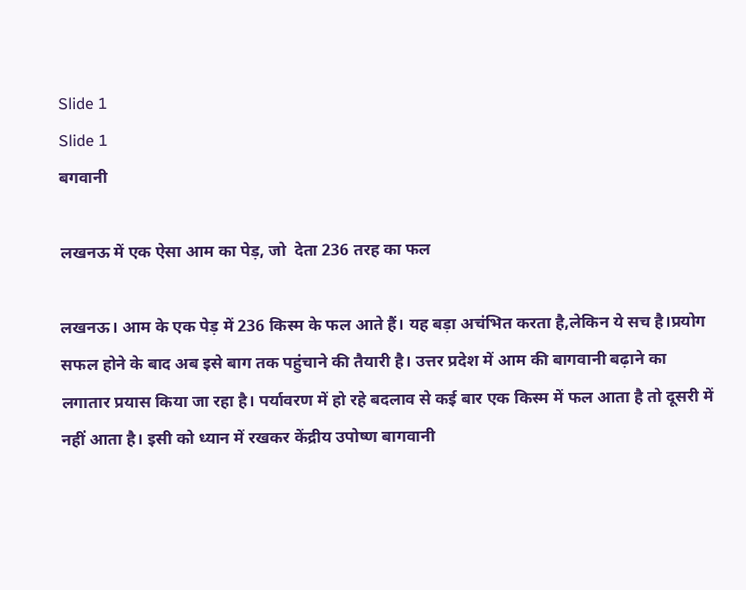Slide 1
Slide 1
बगवानी

लखनऊ में एक ऐसा आम का पेड़, जो  देता 236 तरह का फल

लखनऊ। आम के एक पेड़ में 236 किस्म के फल आते हैं। यह बड़ा अचंभित करता है,लेकिन ये सच है।प्रयोग सफल होने के बाद अब इसे बाग तक पहुंचाने की तैयारी है। उत्तर प्रदेश में आम की बागवानी बढ़ाने का लगातार प्रयास किया जा रहा है। पर्यावरण में हो रहे बदलाव से कई बार एक किस्म में फल आता है तो दूसरी में नहीं आता है। इसी को ध्यान में रखकर केंद्रीय उपोष्ण बागवानी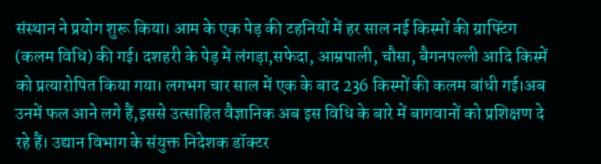संस्थान ने प्रयोग शुरू किया। आम के एक पेड़ की टहनियों में हर साल नई किस्मों की ग्राफ्टिंग (कलम विधि) की गई। दशहरी के पेड़ में लंगड़ा,सफेदा, आम्रपाली, चौसा, बैगनपल्ली आदि किस्में को प्रत्यारोपित किया गया। लगभग चार साल में एक के बाद 236 किस्मों की कलम बांधी गई।अब उनमें फल आने लगे हैं,इससे उत्साहित वैज्ञानिक अब इस विधि के बारे में बागवानों को प्रशिक्षण दे रहे हैं। उद्यान विभाग के संयुक्त निदेशक डॉक्टर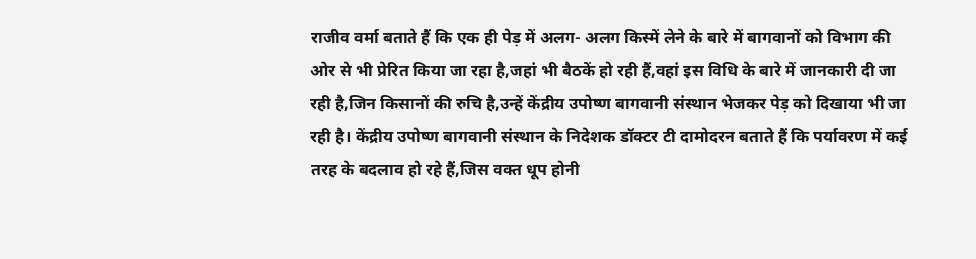राजीव वर्मा बताते हैं कि एक ही पेड़ में अलग- अलग किस्में लेने के बारे में बागवानों को विभाग की ओर से भी प्रेरित किया जा रहा है,जहां भी बैठकें हो रही हैं,वहां इस विधि के बारे में जानकारी दी जा रही है,जिन किसानों की रुचि है,उन्हें केंद्रीय उपोष्ण बागवानी संस्थान भेजकर पेड़ को दिखाया भी जा रही है। केंद्रीय उपोष्ण बागवानी संस्थान के निदेशक डॉक्टर टी दामोदरन बताते हैं कि पर्यावरण में कई तरह के बदलाव हो रहे हैं,जिस वक्त धूप होनी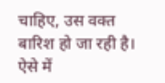चाहिए, उस वक्त बारिश हो जा रही है। ऐसे में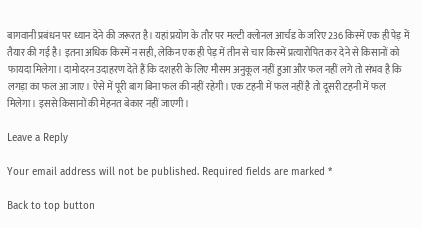बागवानी प्रबंधन पर ध्यान देने की जरूरत है। यहां प्रयोग के तौर पर मल्टी क्लोनल आर्चड के जरिए 236 किस्में एक ही पेड़ में तैयार की गई है। इतना अधिक किस्में न सही, लेकिन एक ही पेड़ में तीन से चार किस्में प्रत्यारोपित कर देने से किसानों को फायदा मिलेगा। दामोदरन उदाहरण देते हैं कि दशहरी के लिए मौसम अनुकूल नहीं हुआ और फल नहीं लगे तो संभव है कि लगड़ा का फल आ जाए। ऐसे में पूरी बाग बिना फल की नहीं रहेगी। एक टहनी में फल नहीं है तो दूसरी टहनी में फल मिलेगा। इससे किसानों की मेहनत बेकार नहीं जाएगी।

Leave a Reply

Your email address will not be published. Required fields are marked *

Back to top button